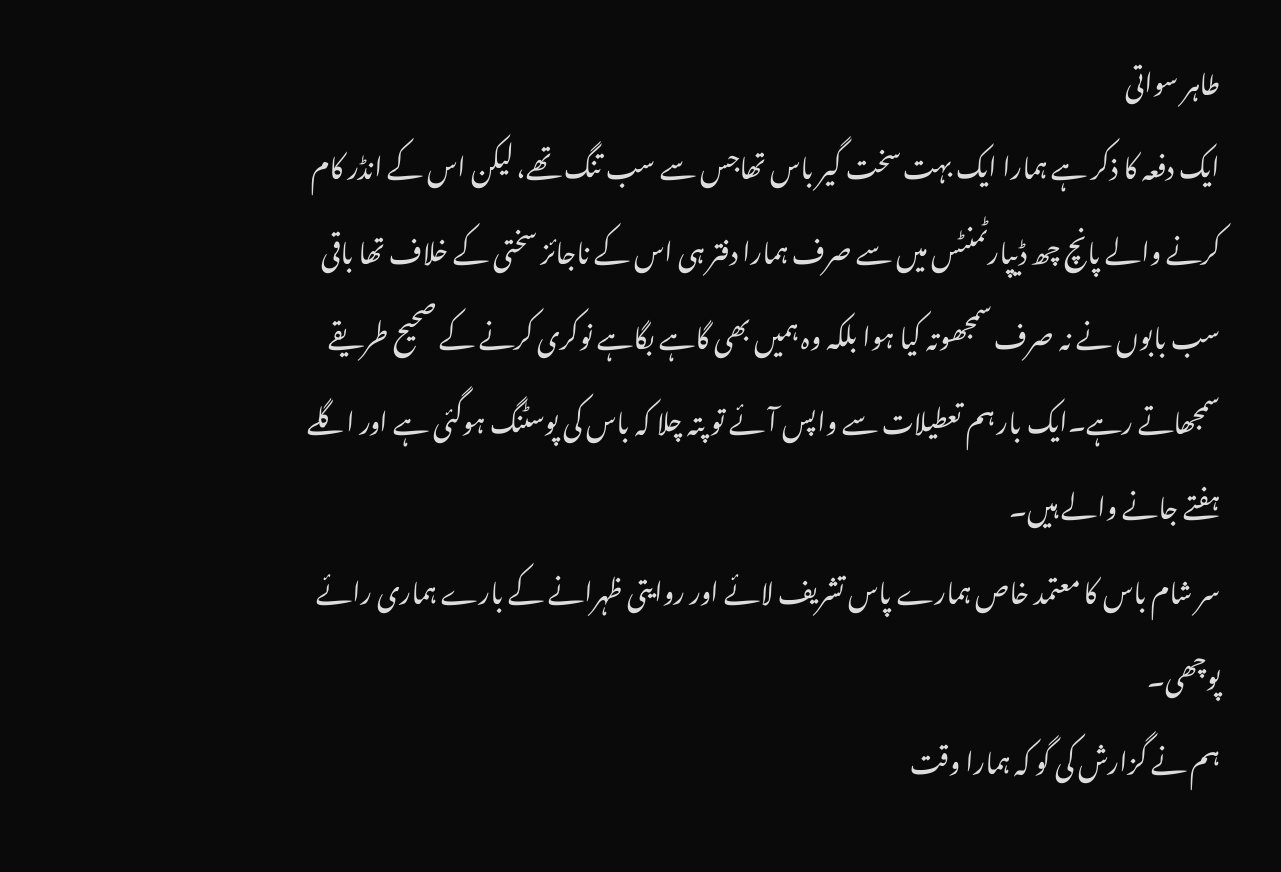طاہر سواتی
ایک دفعہ کا ذکر ہے ہمارا ایک بہت سخت گیر باس تھاجس سے سب تنگ تھے، لیکن اس کے انڈر کام کرنے والے پانچ چھ ڈیپارٹمنٹس میں سے صرف ہمارا دفتر ہی اس کے ناجائز سختی کے خلاف تھا باقی سب بابوں نے نہ صرف سمجھوتہ کیا ہوا بلکہ وہ ہمیں بھی گاہے بگاہے نوکری کرنے کے صحیح طریقے سمجھاتے رہے۔ایک بار ہم تعطیلات سے واپس آئے تو پتہ چلا کہ باس کی پوسٹنگ ہوگئی ہے اور اگلے ہفتے جانے والے ہیں۔
سر شام باس کا معتمد خاص ہمارے پاس تشریف لائے اور روایتی ظہرانے کے بارے ہماری رائے پوچھی۔
ہم نے گزارش کی گو کہ ہمارا وقت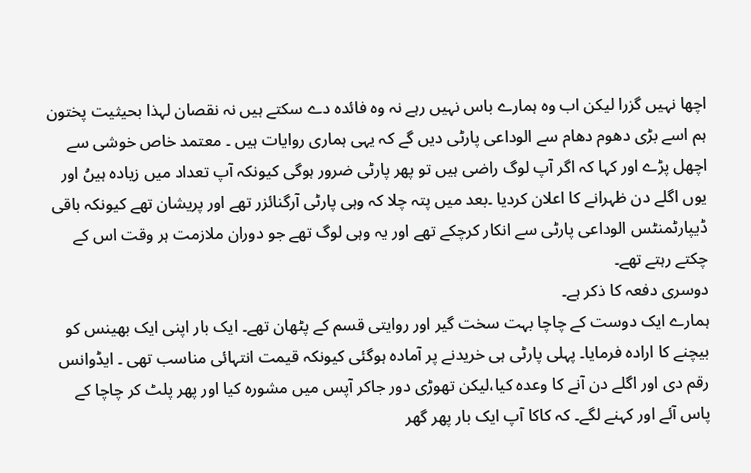اچھا نہیں گزرا لیکن اب وہ ہمارے باس نہیں رہے نہ وہ فائدہ دے سکتے ہیں نہ نقصان لہذا بحیثیت پختون ہم اسے بڑی دھوم دھام سے الوداعی پارٹی دیں گے کہ یہی ہماری روایات ہیں ۔ معتمد خاص خوشی سے اچھل پڑے اور کہا کہ اگر آپ لوگ راضی ہیں تو پھر پارٹی ضرور ہوگی کیونکہ آپ تعداد میں زیادہ ہیںُ اور یوں اگلے دن ظہرانے کا اعلان کردیا ۔بعد میں پتہ چلا کہ وہی پارٹی آرگنائزر تھے اور پریشان تھے کیونکہ باقی ڈیپارٹمنٹس الوداعی پارٹی سے انکار کرچکے تھے اور یہ وہی لوگ تھے جو دوران ملازمت ہر وقت اس کے چکتے رہتے تھے۔
دوسری دفعہ کا ذکر ہے۔
ہمارے ایک دوست کے چاچا بہت سخت گیر اور روایتی قسم کے پٹھان تھے۔ ایک بار اپنی ایک بھینس کو بیچنے کا ارادہ فرمایا۔ پہلی پارٹی ہی خریدنے پر آمادہ ہوگئی کیونکہ قیمت انتہائی مناسب تھی ۔ ایڈوانس رقم دی اور اگلے دن آنے کا وعدہ کیا،لیکن تھوڑی دور جاکر آپس میں مشورہ کیا اور پھر پلٹ کر چاچا کے پاس آئے اور کہنے لگے۔ کہ کاکا آپ ایک بار پھر گھر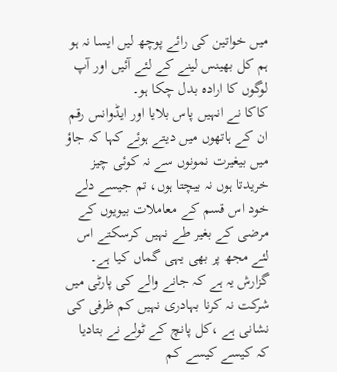میں خواتین کی رائے پوچھ لیں ایسا نہ ہو ہم کل بھینس لینے کے لئے آئیں اور آپ لوگوں کا ارادہ بدل چکا ہو۔
کاکا نے انہیں پاس بلایا اور ایڈوانس رقم ان کے ہاتھوں میں دیتے ہوئے کہا کہ جاؤ میں بیغیرت نمونوں سے نہ کوئی چیز خریدتا ہوں نہ بیچتا ہوں، تم جیسے دلے خود اس قسم کے معاملات بیویوں کے مرضی کے بغیر طے نہیں کرسکتے اس لئے مجھ پر بھی یہی گماں کیا ہے۔
گزارش یہ ہے کہ جانے والے کی پارٹی میں شرکت نہ کرنا بہادری نہیں کم ظرفی کی نشانی ہے ،کل پانچ کے ٹولے نے بتادیا کہ کیسے کیسے کم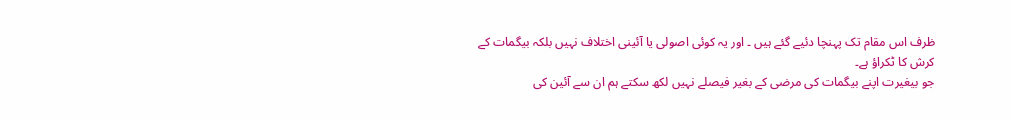ظرف اس مقام تک پہنچا دئیے گئے ہیں ۔ اور یہ کوئی اصولی یا آئینی اختلاف نہیں بلکہ بیگمات کے کرش کا ٹکراؤ ہے۔
جو بیغیرت اپنے بیگمات کی مرضی کے بغیر فیصلے نہیں لکھ سکتے ہم ان سے آئین کی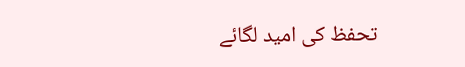تحفظ کی امید لگائے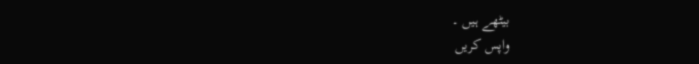بیٹھے ہیں ۔
واپس کریں